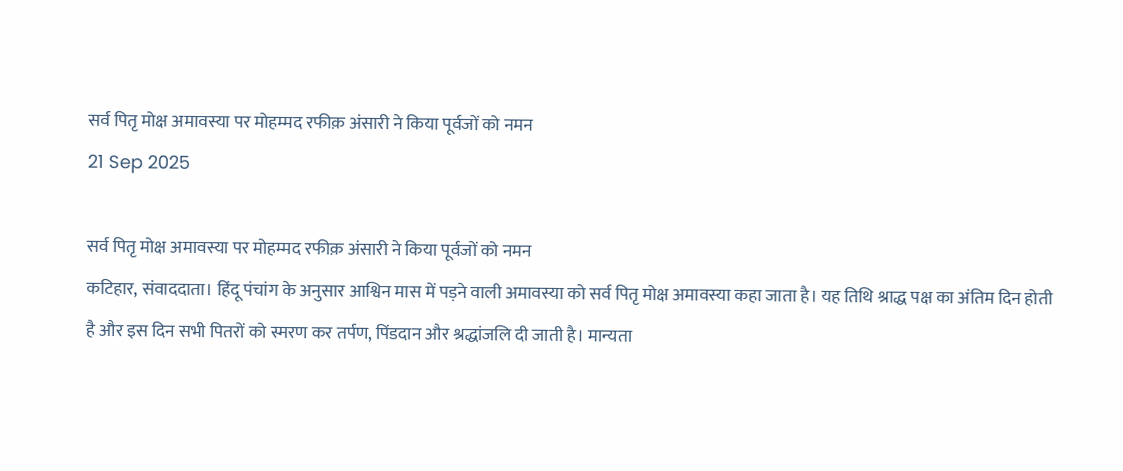सर्व पितृ मोक्ष अमावस्या पर मोहम्मद रफीक़ अंसारी ने किया पूर्वजों को नमन
21 Sep 2025

सर्व पितृ मोक्ष अमावस्या पर मोहम्मद रफीक़ अंसारी ने किया पूर्वजों को नमन
कटिहार, संवाददाता। हिंदू पंचांग के अनुसार आश्विन मास में पड़ने वाली अमावस्या को सर्व पितृ मोक्ष अमावस्या कहा जाता है। यह तिथि श्राद्ध पक्ष का अंतिम दिन होती है और इस दिन सभी पितरों को स्मरण कर तर्पण, पिंडदान और श्रद्धांजलि दी जाती है। मान्यता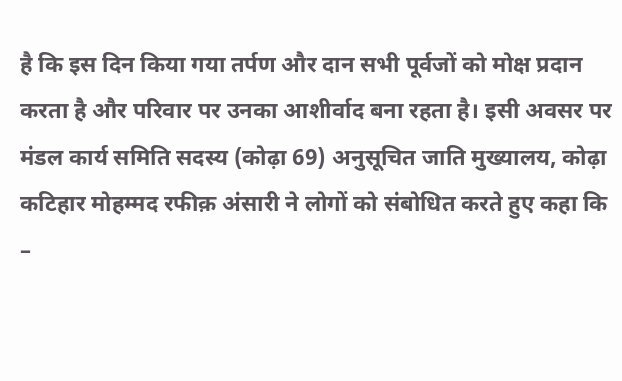है कि इस दिन किया गया तर्पण और दान सभी पूर्वजों को मोक्ष प्रदान करता है और परिवार पर उनका आशीर्वाद बना रहता है। इसी अवसर पर मंडल कार्य समिति सदस्य (कोढ़ा 69) अनुसूचित जाति मुख्यालय, कोढ़ा कटिहार मोहम्मद रफीक़ अंसारी ने लोगों को संबोधित करते हुए कहा कि –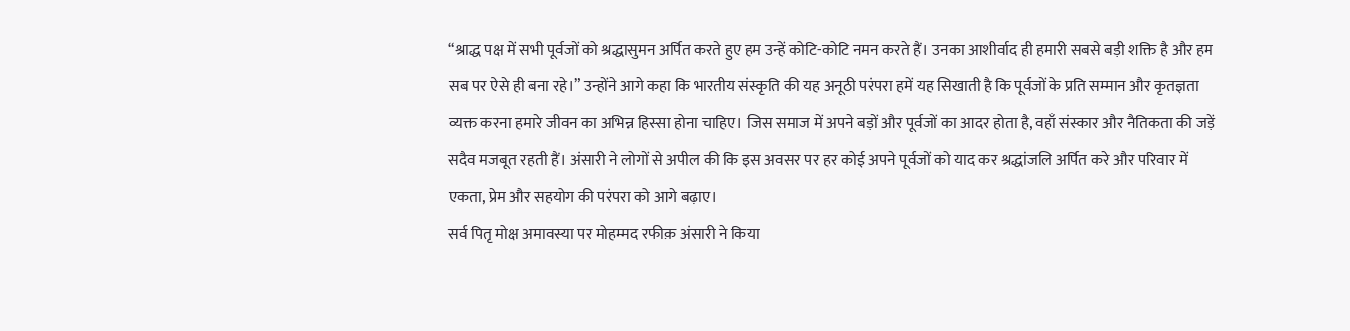“श्राद्ध पक्ष में सभी पूर्वजों को श्रद्धासुमन अर्पित करते हुए हम उन्हें कोटि-कोटि नमन करते हैं। उनका आशीर्वाद ही हमारी सबसे बड़ी शक्ति है और हम सब पर ऐसे ही बना रहे।” उन्होंने आगे कहा कि भारतीय संस्कृति की यह अनूठी परंपरा हमें यह सिखाती है कि पूर्वजों के प्रति सम्मान और कृतज्ञता व्यक्त करना हमारे जीवन का अभिन्न हिस्सा होना चाहिए। जिस समाज में अपने बड़ों और पूर्वजों का आदर होता है, वहाँ संस्कार और नैतिकता की जड़ें सदैव मजबूत रहती हैं। अंसारी ने लोगों से अपील की कि इस अवसर पर हर कोई अपने पूर्वजों को याद कर श्रद्धांजलि अर्पित करे और परिवार में एकता, प्रेम और सहयोग की परंपरा को आगे बढ़ाए।
सर्व पितृ मोक्ष अमावस्या पर मोहम्मद रफीक़ अंसारी ने किया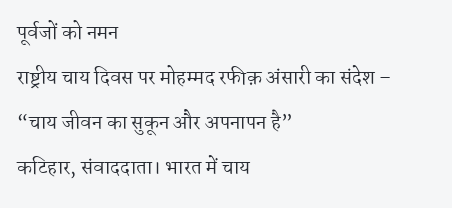पूर्वजों को नमन
राष्ट्रीय चाय दिवस पर मोहम्मद रफीक़ अंसारी का संदेश – “चाय जीवन का सुकून और अपनापन है”
कटिहार, संवाददाता। भारत में चाय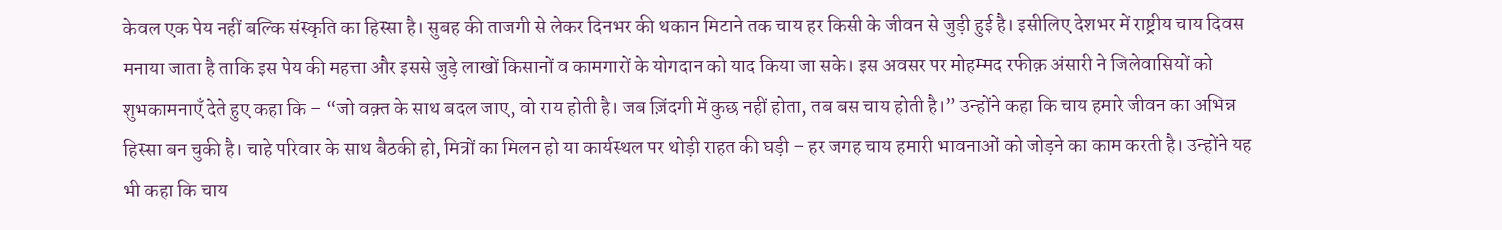केवल एक पेय नहीं बल्कि संस्कृति का हिस्सा है। सुबह की ताजगी से लेकर दिनभर की थकान मिटाने तक चाय हर किसी के जीवन से जुड़ी हुई है। इसीलिए देशभर में राष्ट्रीय चाय दिवस मनाया जाता है ताकि इस पेय की महत्ता और इससे जुड़े लाखों किसानों व कामगारों के योगदान को याद किया जा सके। इस अवसर पर मोहम्मद रफीक़ अंसारी ने जिलेवासियों को शुभकामनाएँ देते हुए कहा कि – “जो वक़्त के साथ बदल जाए, वो राय होती है। जब ज़िंदगी में कुछ नहीं होता, तब बस चाय होती है।” उन्होंने कहा कि चाय हमारे जीवन का अभिन्न हिस्सा बन चुकी है। चाहे परिवार के साथ बैठकी हो, मित्रों का मिलन हो या कार्यस्थल पर थोड़ी राहत की घड़ी – हर जगह चाय हमारी भावनाओं को जोड़ने का काम करती है। उन्होंने यह भी कहा कि चाय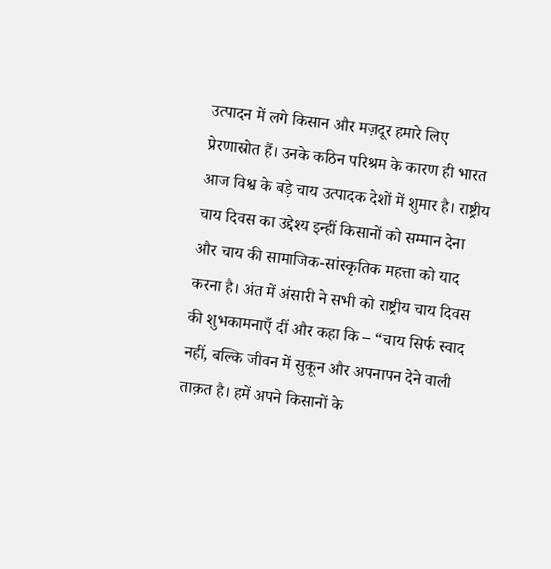उत्पादन में लगे किसान और मज़दूर हमारे लिए प्रेरणास्रोत हैं। उनके कठिन परिश्रम के कारण ही भारत आज विश्व के बड़े चाय उत्पादक देशों में शुमार है। राष्ट्रीय चाय दिवस का उद्देश्य इन्हीं किसानों को सम्मान देना और चाय की सामाजिक-सांस्कृतिक महत्ता को याद करना है। अंत में अंसारी ने सभी को राष्ट्रीय चाय दिवस की शुभकामनाएँ दीं और कहा कि – “चाय सिर्फ स्वाद नहीं, बल्कि जीवन में सुकून और अपनापन देने वाली ताक़त है। हमें अपने किसानों के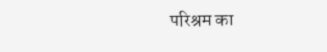परिश्रम का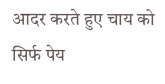आदर करते हुए चाय को सिर्फ पेय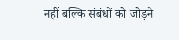नहीं बल्कि संबंधों को जोड़ने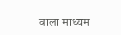वाला माध्यम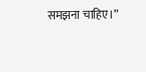समझना चाहिए।”